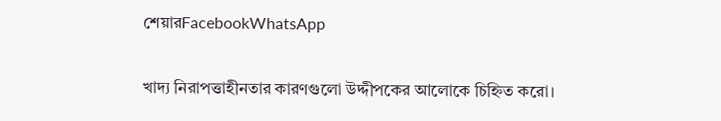শেয়ারFacebookWhatsApp

খাদ্য নিরাপত্তাহীনতার কারণগুলো উদ্দীপকের আলোকে চিহ্নিত করো।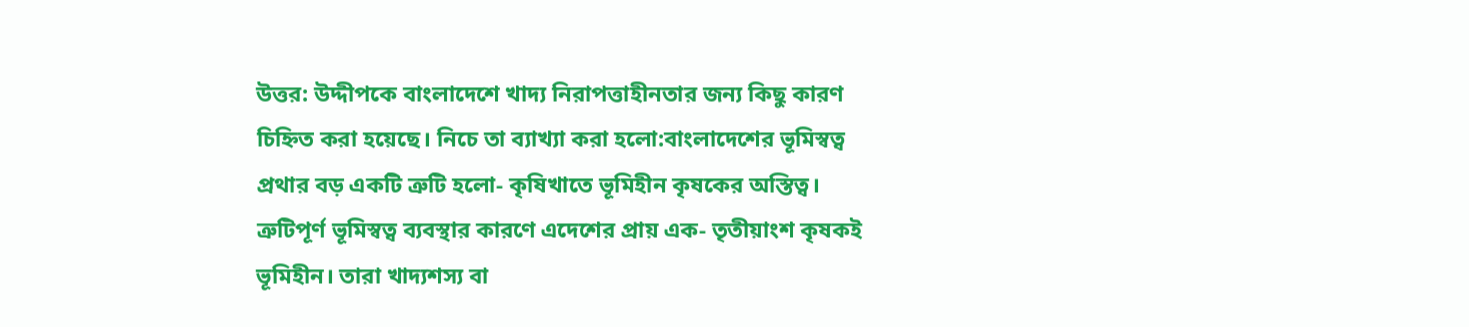উত্তর: উদ্দীপকে বাংলাদেশে খাদ্য নিরাপত্তাহীনতার জন্য কিছু কারণ চিহ্নিত করা হয়েছে। নিচে তা ব্যাখ্যা করা হলো:বাংলাদেশের ভূমিস্বত্ব প্রথার বড় একটি ত্রুটি হলো- কৃষিখাতে ভূমিহীন কৃষকের অস্তিত্ব। ত্রুটিপূর্ণ ভূমিস্বত্ব ব্যবস্থার কারণে এদেশের প্রায় এক- তৃতীয়াংশ কৃষকই ভূমিহীন। তারা খাদ্যশস্য বা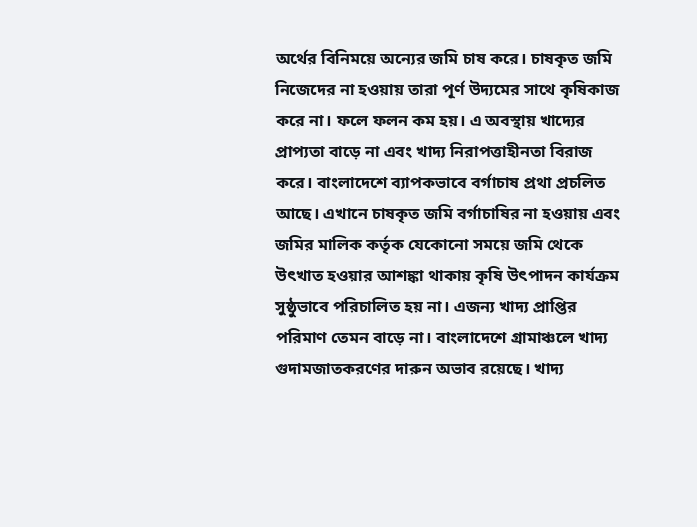অর্থের বিনিময়ে অন্যের জমি চাষ করে। চাষকৃত জমি নিজেদের না হওয়ায় তারা পূর্ণ উদ্যমের সাথে কৃষিকাজ করে না। ফলে ফলন কম হয়। এ অবস্থায় খাদ্যের প্রাপ্যতা বাড়ে না এবং খাদ্য নিরাপত্তাহীনতা বিরাজ করে। বাংলাদেশে ব্যাপকভাবে বর্গাচাষ প্রথা প্রচলিত আছে। এখানে চাষকৃত জমি বর্গাচাষির না হওয়ায় এবং জমির মালিক কর্তৃক যেকোনো সময়ে জমি থেকে উৎখাত হওয়ার আশঙ্কা থাকায় কৃষি উৎপাদন কার্যক্রম সুষ্ঠুভাবে পরিচালিত হয় না। এজন্য খাদ্য প্রাপ্তির পরিমাণ তেমন বাড়ে না। বাংলাদেশে গ্রামাঞ্চলে খাদ্য গুদামজাতকরণের দারুন অভাব রয়েছে। খাদ্য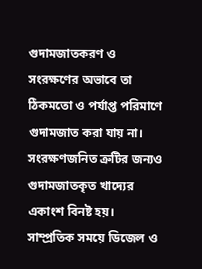গুদামজাতকরণ ও সংরক্ষণের অভাবে তা ঠিকমতো ও পর্যাপ্ত পরিমাণে গুদামজাত করা যায় না। সংরক্ষণজনিত ত্রুটির জন্যও গুদামজাতকৃত খাদ্যের একাংশ বিনষ্ট হয়। সাম্প্রতিক সময়ে ডিজেল ও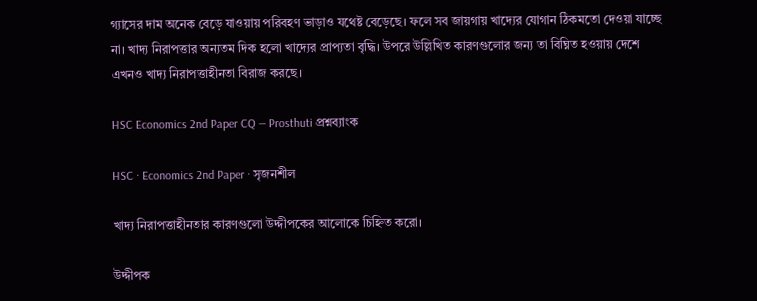গ্যাসের দাম অনেক বেড়ে যাওয়ায় পরিবহণ ভাড়াও যথেষ্ট বেড়েছে। ফলে সব জায়গায় খাদ্যের যোগান ঠিকমতো দেওয়া যাচ্ছে না। খাদ্য নিরাপত্তার অন্যতম দিক হলো খাদ্যের প্রাপ্যতা বৃদ্ধি। উপরে উল্লিখিত কারণগুলোর জন্য তা বিঘ্নিত হওয়ায় দেশে এখনও খাদ্য নিরাপত্তাহীনতা বিরাজ করছে।

HSC Economics 2nd Paper CQ — Prosthuti প্রশ্নব্যাংক

HSC · Economics 2nd Paper · সৃজনশীল

খাদ্য নিরাপত্তাহীনতার কারণগুলো উদ্দীপকের আলোকে চিহ্নিত করো।

উদ্দীপক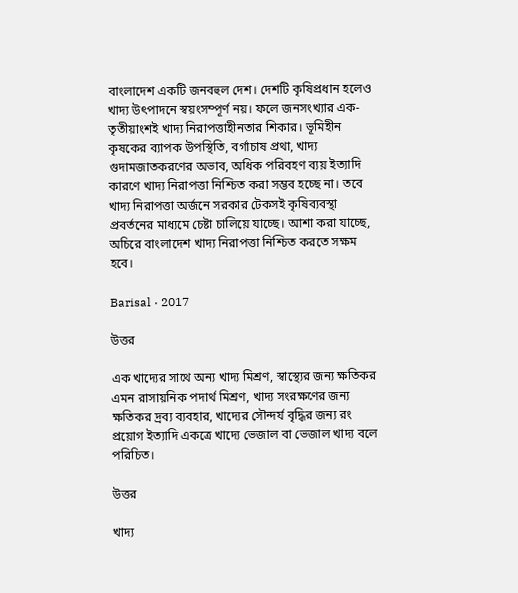বাংলাদেশ একটি জনবহুল দেশ। দেশটি কৃষিপ্রধান হলেও খাদ্য উৎপাদনে স্বয়ংসম্পূর্ণ নয়। ফলে জনসংখ্যার এক-তৃতীয়াংশই খাদ্য নিরাপত্তাহীনতার শিকার। ভূমিহীন কৃষকের ব্যাপক উপস্থিতি, বর্গাচাষ প্রথা, খাদ্য গুদামজাতকরণের অভাব, অধিক পরিবহণ ব্যয় ইত্যাদি কারণে খাদ্য নিরাপত্তা নিশ্চিত করা সম্ভব হচ্ছে না। তবে খাদ্য নিরাপত্তা অর্জনে সরকার টেকসই কৃষিব্যবস্থা প্রবর্তনের মাধ্যমে চেষ্টা চালিয়ে যাচ্ছে। আশা করা যাচ্ছে, অচিরে বাংলাদেশ খাদ্য নিরাপত্তা নিশ্চিত করতে সক্ষম হবে।

Barisal · 2017

উত্তর

এক খাদ্যের সাথে অন্য খাদ্য মিশ্রণ, স্বাস্থ্যের জন্য ক্ষতিকর এমন রাসায়নিক পদার্থ মিশ্রণ, খাদ্য সংরক্ষণের জন্য ক্ষতিকর দ্রব্য ব্যবহার, খাদ্যের সৌন্দর্য বৃদ্ধির জন্য রং প্রয়োগ ইত্যাদি একত্রে খাদ্যে ভেজাল বা ভেজাল খাদ্য বলে পরিচিত।

উত্তর

খাদ্য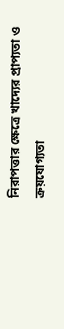নিরাপত্তার ক্ষেত্রে খাদ্যের প্রাপ্যতা ও ক্রয়যোগ্যতা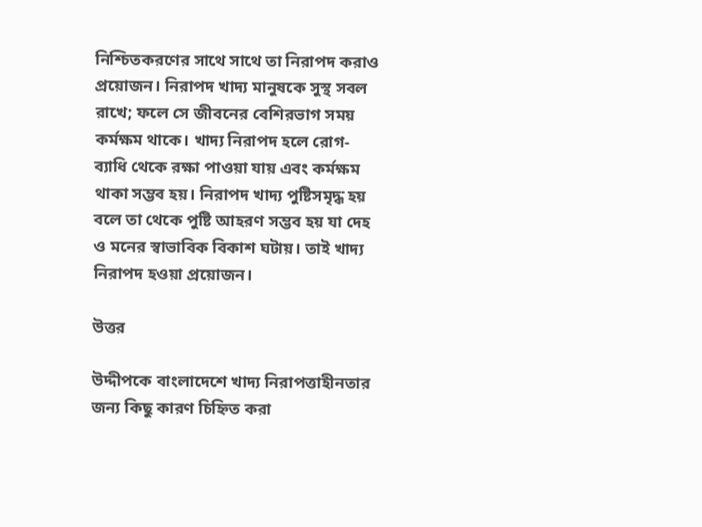নিশ্চিতকরণের সাথে সাথে তা নিরাপদ করাও প্রয়োজন। নিরাপদ খাদ্য মানুষকে সুস্থ সবল রাখে; ফলে সে জীবনের বেশিরভাগ সময় কর্মক্ষম থাকে। খাদ্য নিরাপদ হলে রোগ-ব্যাধি থেকে রক্ষা পাওয়া যায় এবং কর্মক্ষম থাকা সম্ভব হয়। নিরাপদ খাদ্য পুষ্টিসমৃদ্ধ হয় বলে তা থেকে পুষ্টি আহরণ সম্ভব হয় যা দেহ ও মনের স্বাভাবিক বিকাশ ঘটায়। তাই খাদ্য নিরাপদ হওয়া প্রয়োজন।

উত্তর

উদ্দীপকে বাংলাদেশে খাদ্য নিরাপত্তাহীনতার জন্য কিছু কারণ চিহ্নিত করা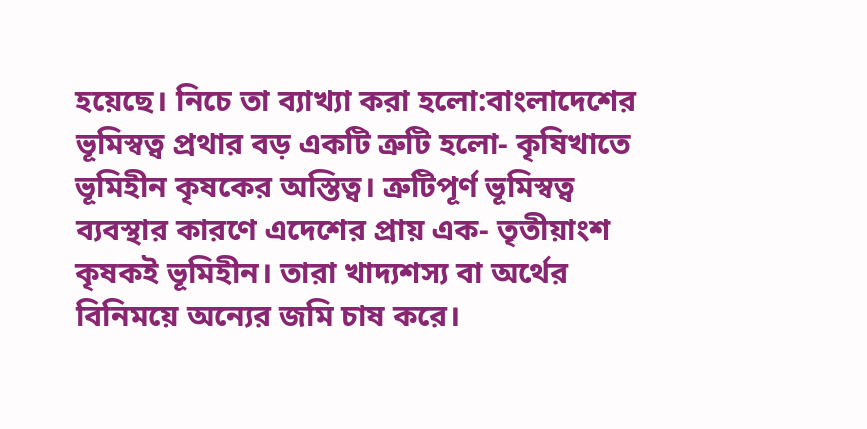হয়েছে। নিচে তা ব্যাখ্যা করা হলো:বাংলাদেশের ভূমিস্বত্ব প্রথার বড় একটি ত্রুটি হলো- কৃষিখাতে ভূমিহীন কৃষকের অস্তিত্ব। ত্রুটিপূর্ণ ভূমিস্বত্ব ব্যবস্থার কারণে এদেশের প্রায় এক- তৃতীয়াংশ কৃষকই ভূমিহীন। তারা খাদ্যশস্য বা অর্থের বিনিময়ে অন্যের জমি চাষ করে।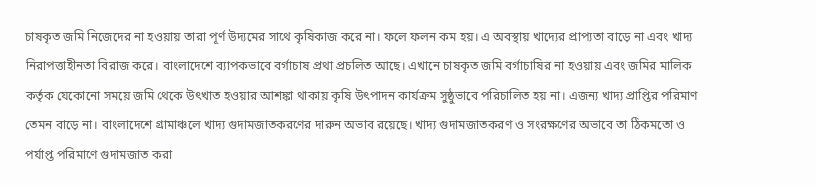চাষকৃত জমি নিজেদের না হওয়ায় তারা পূর্ণ উদ্যমের সাথে কৃষিকাজ করে না। ফলে ফলন কম হয়। এ অবস্থায় খাদ্যের প্রাপ্যতা বাড়ে না এবং খাদ্য নিরাপত্তাহীনতা বিরাজ করে। বাংলাদেশে ব্যাপকভাবে বর্গাচাষ প্রথা প্রচলিত আছে। এখানে চাষকৃত জমি বর্গাচাষির না হওয়ায় এবং জমির মালিক কর্তৃক যেকোনো সময়ে জমি থেকে উৎখাত হওয়ার আশঙ্কা থাকায় কৃষি উৎপাদন কার্যক্রম সুষ্ঠুভাবে পরিচালিত হয় না। এজন্য খাদ্য প্রাপ্তির পরিমাণ তেমন বাড়ে না। বাংলাদেশে গ্রামাঞ্চলে খাদ্য গুদামজাতকরণের দারুন অভাব রয়েছে। খাদ্য গুদামজাতকরণ ও সংরক্ষণের অভাবে তা ঠিকমতো ও পর্যাপ্ত পরিমাণে গুদামজাত করা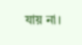যায় না।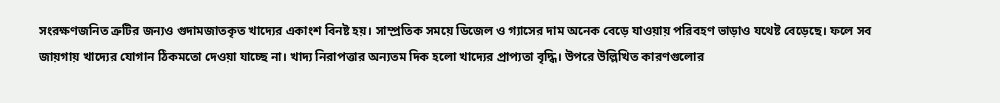সংরক্ষণজনিত ত্রুটির জন্যও গুদামজাতকৃত খাদ্যের একাংশ বিনষ্ট হয়। সাম্প্রতিক সময়ে ডিজেল ও গ্যাসের দাম অনেক বেড়ে যাওয়ায় পরিবহণ ভাড়াও যথেষ্ট বেড়েছে। ফলে সব জায়গায় খাদ্যের যোগান ঠিকমতো দেওয়া যাচ্ছে না। খাদ্য নিরাপত্তার অন্যতম দিক হলো খাদ্যের প্রাপ্যতা বৃদ্ধি। উপরে উল্লিখিত কারণগুলোর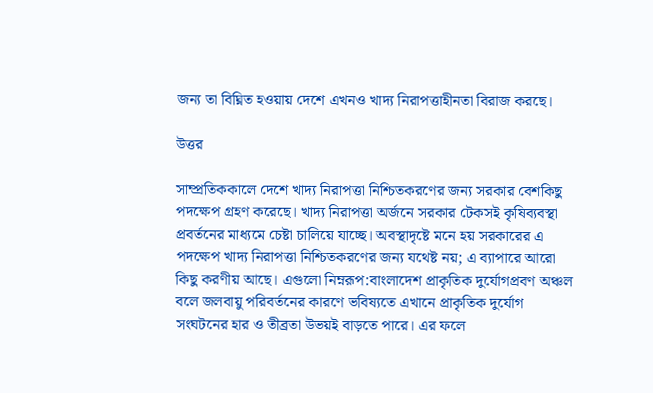জন্য তা বিঘ্নিত হওয়ায় দেশে এখনও খাদ্য নিরাপত্তাহীনতা বিরাজ করছে।

উত্তর

সাম্প্রতিককালে দেশে খাদ্য নিরাপত্তা নিশ্চিতকরণের জন্য সরকার বেশকিছু পদক্ষেপ গ্রহণ করেছে। খাদ্য নিরাপত্তা অর্জনে সরকার টেকসই কৃষিব্যবস্থা প্রবর্তনের মাধ্যমে চেষ্টা চালিয়ে যাচ্ছে। অবস্থাদৃষ্টে মনে হয় সরকারের এ পদক্ষেপ খাদ্য নিরাপত্তা নিশ্চিতকরণের জন্য যথেষ্ট নয়; এ ব্যাপারে আরো কিছু করণীয় আছে। এগুলো নিম্নরূপ:বাংলাদেশ প্রাকৃতিক দুর্যোগপ্রবণ অঞ্চল বলে জলবায়ু পরিবর্তনের কারণে ভবিষ্যতে এখানে প্রাকৃতিক দুর্যোগ সংঘটনের হার ও তীব্রতা উভয়ই বাড়তে পারে। এর ফলে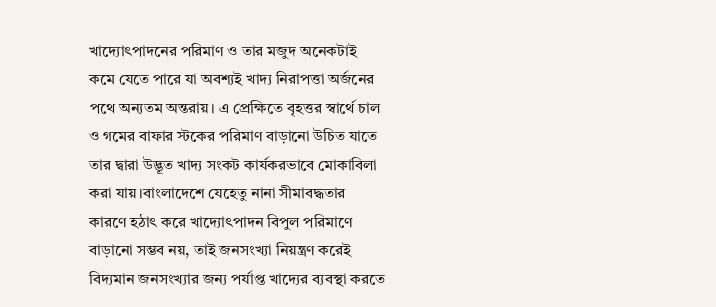খাদ্যোৎপাদনের পরিমাণ ও তার মজুদ অনেকটাই কমে যেতে পারে যা অবশ্যই খাদ্য নিরাপত্তা অর্জনের পথে অন্যতম অন্তরায়। এ প্রেক্ষিতে বৃহত্তর স্বার্থে চাল ও গমের বাফার স্টকের পরিমাণ বাড়ানো উচিত যাতে তার দ্বারা উদ্ভূত খাদ্য সংকট কার্যকরভাবে মোকাবিলা করা যায়।বাংলাদেশে যেহেতু নানা সীমাবদ্ধতার কারণে হঠাৎ করে খাদ্যোৎপাদন বিপুল পরিমাণে বাড়ানো সম্ভব নয়, তাই জনসংখ্যা নিয়ন্ত্রণ করেই বিদ্যমান জনসংখ্যার জন্য পর্যাপ্ত খাদ্যের ব্যবস্থা করতে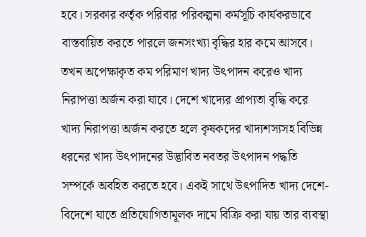হবে। সরকার কর্তৃক পরিবার পরিকল্পনা কর্মসূচি কার্যকরভাবে বাস্তবায়িত করতে পারলে জনসংখ্যা বৃদ্ধির হার কমে আসবে। তখন অপেক্ষাকৃত কম পরিমাণ খাদ্য উৎপাদন করেও খাদ্য নিরাপত্তা অর্জন করা যাবে। দেশে খাদ্যের প্রাপ্যতা বৃদ্ধি করে খাদ্য নিরাপত্তা অর্জন করতে হলে কৃষকদের খাদ্যশস্যসহ বিভিন্ন ধরনের খাদ্য উৎপাদনের উদ্ভাবিত নবতর উৎপাদন পদ্ধতি সম্পর্কে অবহিত করতে হবে। একই সাথে উৎপাদিত খাদ্য দেশে-বিদেশে যাতে প্রতিযোগিতামূলক দামে বিক্রি করা যায় তার ব্যবস্থা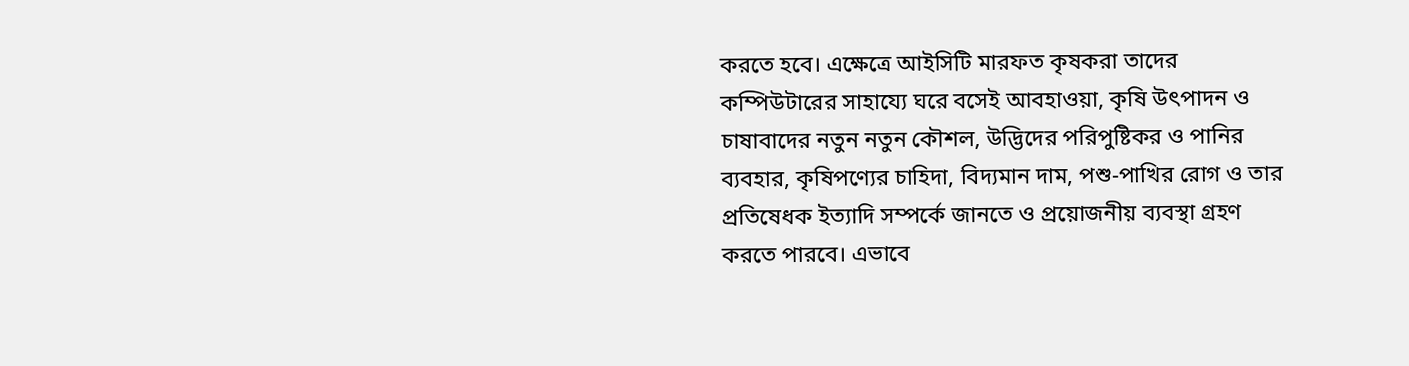করতে হবে। এক্ষেত্রে আইসিটি মারফত কৃষকরা তাদের কম্পিউটারের সাহায্যে ঘরে বসেই আবহাওয়া, কৃষি উৎপাদন ও চাষাবাদের নতুন নতুন কৌশল, উদ্ভিদের পরিপুষ্টিকর ও পানির ব্যবহার, কৃষিপণ্যের চাহিদা, বিদ্যমান দাম, পশু-পাখির রোগ ও তার প্রতিষেধক ইত্যাদি সম্পর্কে জানতে ও প্রয়োজনীয় ব্যবস্থা গ্রহণ করতে পারবে। এভাবে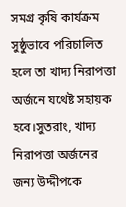সমগ্র কৃষি কার্যক্রম সুষ্ঠুভাবে পরিচালিত হলে তা খাদ্য নিরাপত্তা অর্জনে যথেষ্ট সহায়ক হবে।সুতরাং, খাদ্য নিরাপত্তা অর্জনের জন্য উদ্দীপকে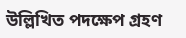উল্লিখিত পদক্ষেপ গ্রহণ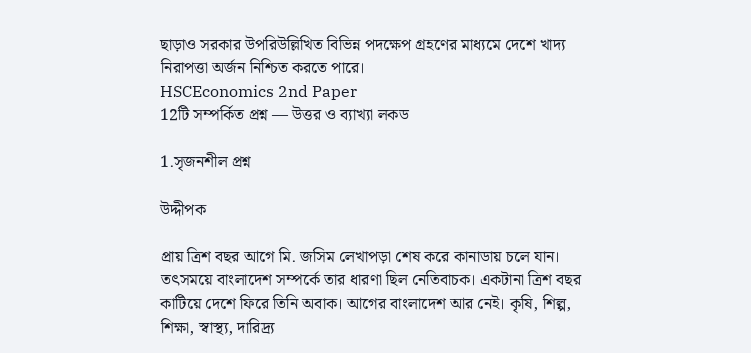ছাড়াও সরকার উপরিউল্লিখিত বিভিন্ন পদক্ষেপ গ্রহণের মাধ্যমে দেশে খাদ্য নিরাপত্তা অর্জন নিশ্চিত করতে পারে।
HSCEconomics 2nd Paper
12টি সম্পর্কিত প্রশ্ন — উত্তর ও ব্যাখ্যা লকড

1.সৃজনশীল প্রশ্ন

উদ্দীপক

প্রায় ত্রিশ বছর আগে মি. জসিম লেখাপড়া শেষ করে কানাডায় চলে যান। তৎসময়ে বাংলাদেশ সম্পর্কে তার ধারণা ছিল নেতিবাচক। একটানা ত্রিশ বছর কাটিয়ে দেশে ফিরে তিনি অবাক। আগের বাংলাদেশ আর নেই। কৃষি, শিল্প, শিক্ষা, স্বাস্থ্য, দারিদ্র্য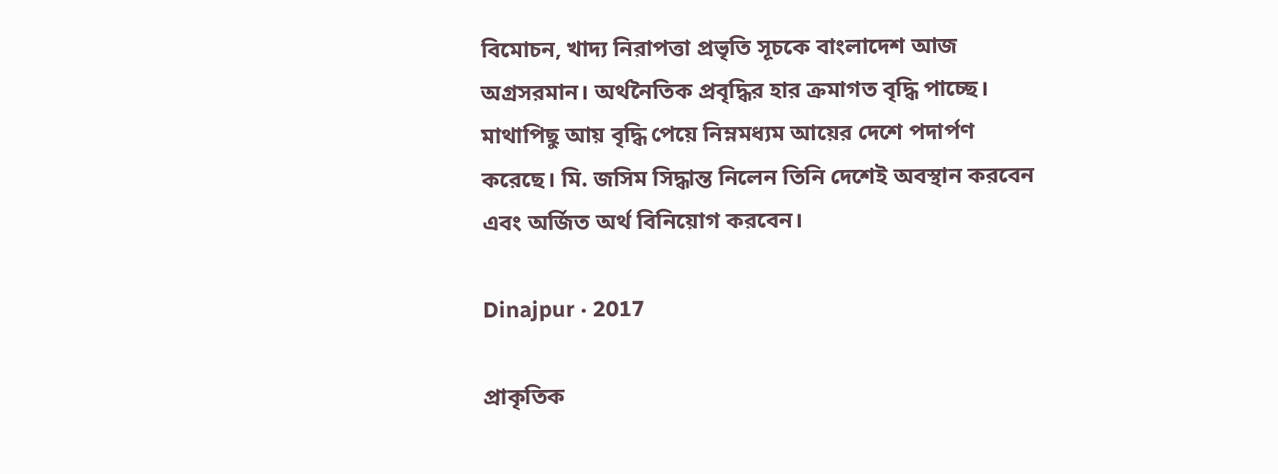বিমোচন, খাদ্য নিরাপত্তা প্রভৃতি সূচকে বাংলাদেশ আজ অগ্রসরমান। অর্থনৈতিক প্রবৃদ্ধির হার ক্রমাগত বৃদ্ধি পাচ্ছে। মাথাপিছু আয় বৃদ্ধি পেয়ে নিম্নমধ্যম আয়ের দেশে পদার্পণ করেছে। মি. জসিম সিদ্ধান্ত নিলেন তিনি দেশেই অবস্থান করবেন এবং অর্জিত অর্থ বিনিয়োগ করবেন।

Dinajpur · 2017

প্রাকৃতিক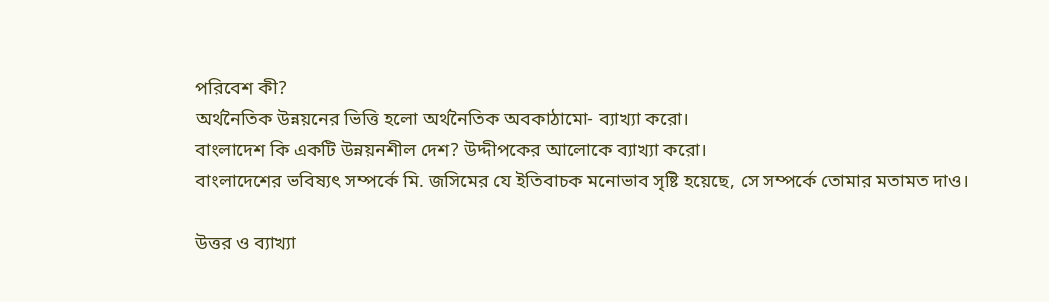পরিবেশ কী?
অর্থনৈতিক উন্নয়নের ভিত্তি হলো অর্থনৈতিক অবকাঠামো- ব্যাখ্যা করো।
বাংলাদেশ কি একটি উন্নয়নশীল দেশ? উদ্দীপকের আলোকে ব্যাখ্যা করো।
বাংলাদেশের ভবিষ্যৎ সম্পর্কে মি. জসিমের যে ইতিবাচক মনোভাব সৃষ্টি হয়েছে, সে সম্পর্কে তোমার মতামত দাও।

উত্তর ও ব্যাখ্যা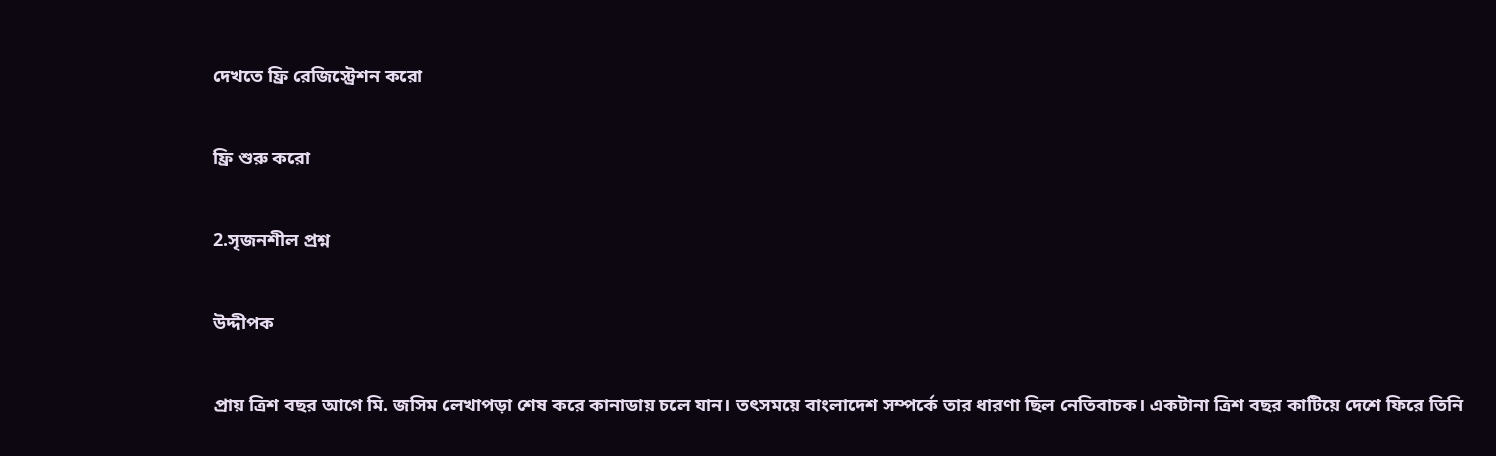দেখতে ফ্রি রেজিস্ট্রেশন করো

ফ্রি শুরু করো

2.সৃজনশীল প্রশ্ন

উদ্দীপক

প্রায় ত্রিশ বছর আগে মি. জসিম লেখাপড়া শেষ করে কানাডায় চলে যান। তৎসময়ে বাংলাদেশ সম্পর্কে তার ধারণা ছিল নেতিবাচক। একটানা ত্রিশ বছর কাটিয়ে দেশে ফিরে তিনি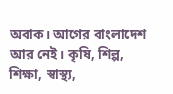অবাক। আগের বাংলাদেশ আর নেই। কৃষি, শিল্প, শিক্ষা, স্বাস্থ্য,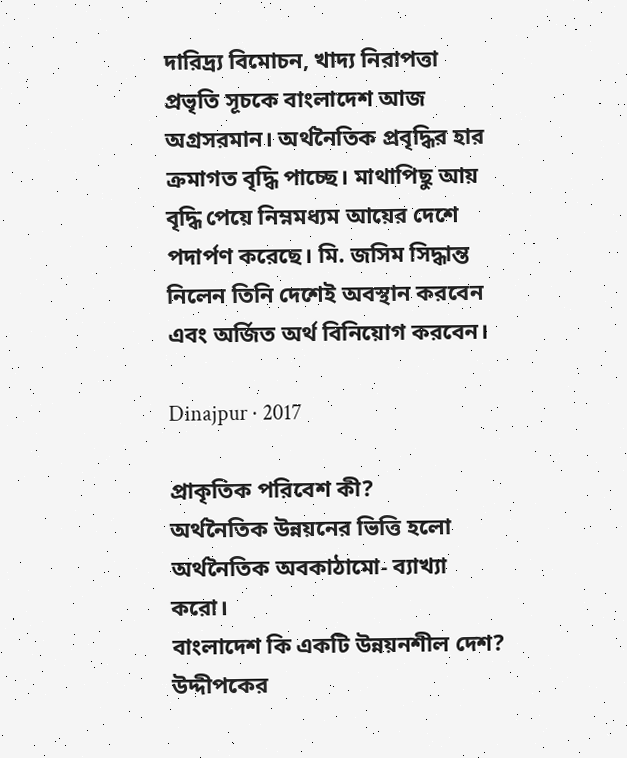দারিদ্র্য বিমোচন, খাদ্য নিরাপত্তা প্রভৃতি সূচকে বাংলাদেশ আজ অগ্রসরমান। অর্থনৈতিক প্রবৃদ্ধির হার ক্রমাগত বৃদ্ধি পাচ্ছে। মাথাপিছু আয় বৃদ্ধি পেয়ে নিম্নমধ্যম আয়ের দেশে পদার্পণ করেছে। মি. জসিম সিদ্ধান্ত নিলেন তিনি দেশেই অবস্থান করবেন এবং অর্জিত অর্থ বিনিয়োগ করবেন।

Dinajpur · 2017

প্রাকৃতিক পরিবেশ কী?
অর্থনৈতিক উন্নয়নের ভিত্তি হলো অর্থনৈতিক অবকাঠামো- ব্যাখ্যা করো।
বাংলাদেশ কি একটি উন্নয়নশীল দেশ? উদ্দীপকের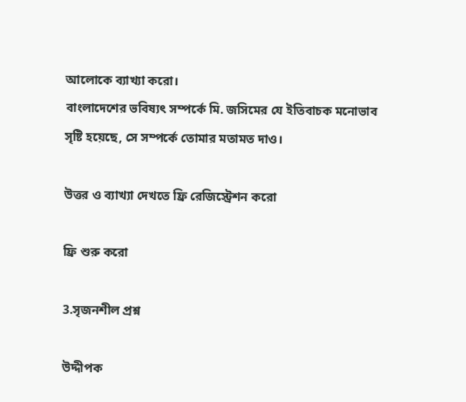আলোকে ব্যাখ্যা করো।
বাংলাদেশের ভবিষ্যৎ সম্পর্কে মি. জসিমের যে ইতিবাচক মনোভাব সৃষ্টি হয়েছে, সে সম্পর্কে তোমার মতামত দাও।

উত্তর ও ব্যাখ্যা দেখতে ফ্রি রেজিস্ট্রেশন করো

ফ্রি শুরু করো

3.সৃজনশীল প্রশ্ন

উদ্দীপক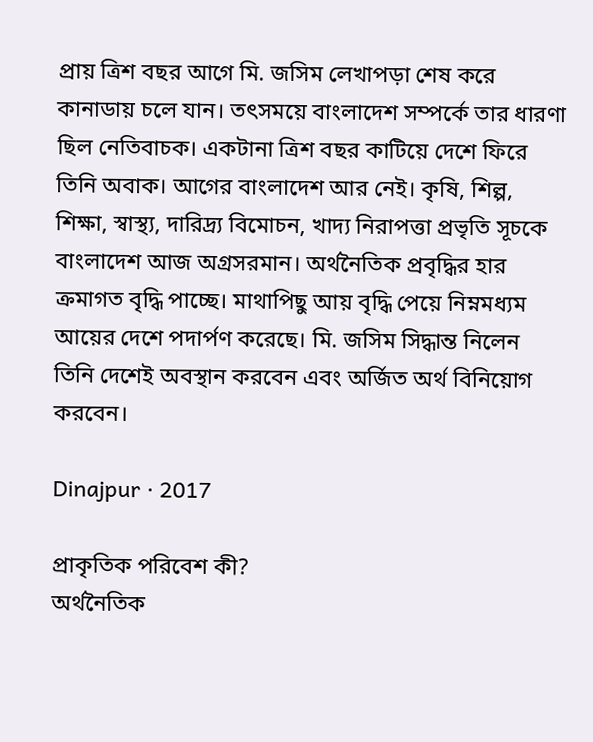প্রায় ত্রিশ বছর আগে মি. জসিম লেখাপড়া শেষ করে কানাডায় চলে যান। তৎসময়ে বাংলাদেশ সম্পর্কে তার ধারণা ছিল নেতিবাচক। একটানা ত্রিশ বছর কাটিয়ে দেশে ফিরে তিনি অবাক। আগের বাংলাদেশ আর নেই। কৃষি, শিল্প, শিক্ষা, স্বাস্থ্য, দারিদ্র্য বিমোচন, খাদ্য নিরাপত্তা প্রভৃতি সূচকে বাংলাদেশ আজ অগ্রসরমান। অর্থনৈতিক প্রবৃদ্ধির হার ক্রমাগত বৃদ্ধি পাচ্ছে। মাথাপিছু আয় বৃদ্ধি পেয়ে নিম্নমধ্যম আয়ের দেশে পদার্পণ করেছে। মি. জসিম সিদ্ধান্ত নিলেন তিনি দেশেই অবস্থান করবেন এবং অর্জিত অর্থ বিনিয়োগ করবেন।

Dinajpur · 2017

প্রাকৃতিক পরিবেশ কী?
অর্থনৈতিক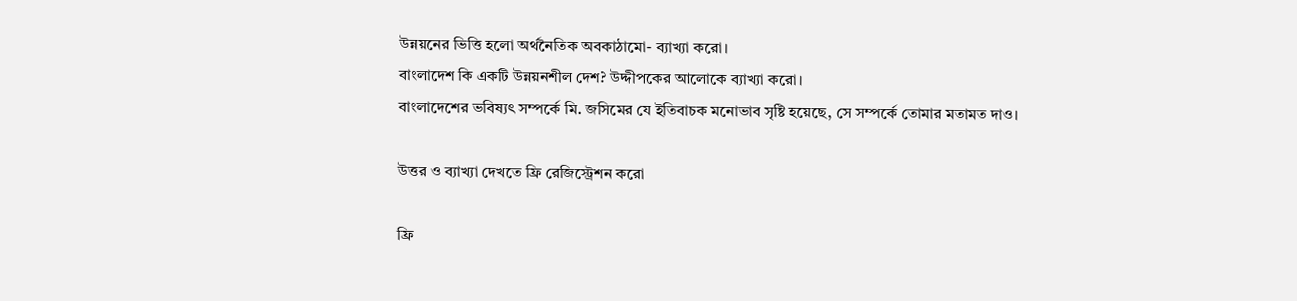উন্নয়নের ভিত্তি হলো অর্থনৈতিক অবকাঠামো- ব্যাখ্যা করো।
বাংলাদেশ কি একটি উন্নয়নশীল দেশ? উদ্দীপকের আলোকে ব্যাখ্যা করো।
বাংলাদেশের ভবিষ্যৎ সম্পর্কে মি. জসিমের যে ইতিবাচক মনোভাব সৃষ্টি হয়েছে, সে সম্পর্কে তোমার মতামত দাও।

উত্তর ও ব্যাখ্যা দেখতে ফ্রি রেজিস্ট্রেশন করো

ফ্রি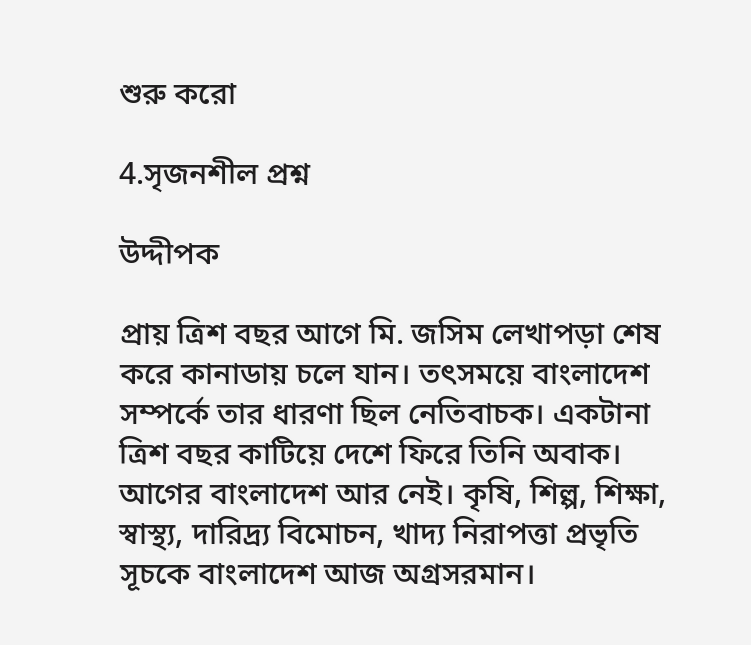শুরু করো

4.সৃজনশীল প্রশ্ন

উদ্দীপক

প্রায় ত্রিশ বছর আগে মি. জসিম লেখাপড়া শেষ করে কানাডায় চলে যান। তৎসময়ে বাংলাদেশ সম্পর্কে তার ধারণা ছিল নেতিবাচক। একটানা ত্রিশ বছর কাটিয়ে দেশে ফিরে তিনি অবাক। আগের বাংলাদেশ আর নেই। কৃষি, শিল্প, শিক্ষা, স্বাস্থ্য, দারিদ্র্য বিমোচন, খাদ্য নিরাপত্তা প্রভৃতি সূচকে বাংলাদেশ আজ অগ্রসরমান।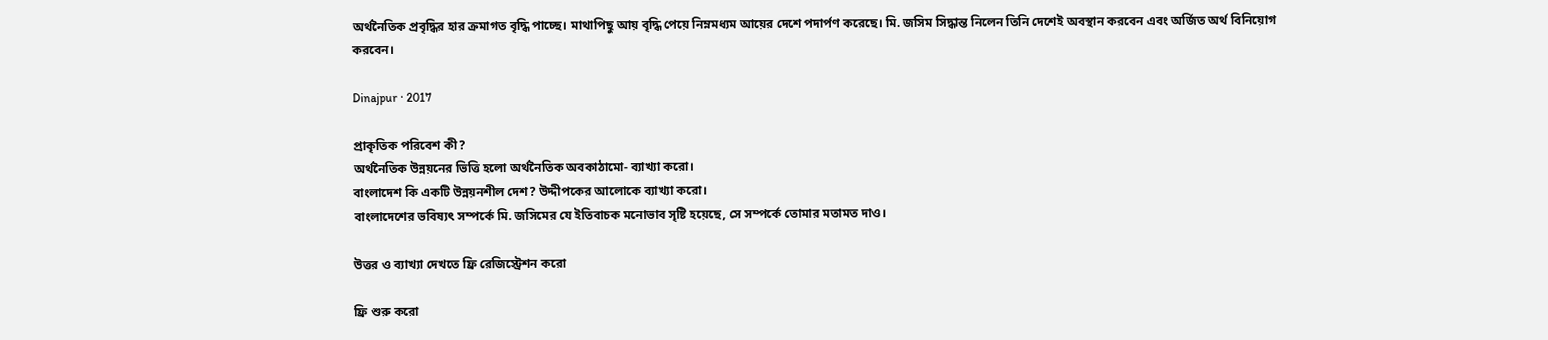অর্থনৈতিক প্রবৃদ্ধির হার ক্রমাগত বৃদ্ধি পাচ্ছে। মাথাপিছু আয় বৃদ্ধি পেয়ে নিম্নমধ্যম আয়ের দেশে পদার্পণ করেছে। মি. জসিম সিদ্ধান্ত নিলেন তিনি দেশেই অবস্থান করবেন এবং অর্জিত অর্থ বিনিয়োগ করবেন।

Dinajpur · 2017

প্রাকৃতিক পরিবেশ কী?
অর্থনৈতিক উন্নয়নের ভিত্তি হলো অর্থনৈতিক অবকাঠামো- ব্যাখ্যা করো।
বাংলাদেশ কি একটি উন্নয়নশীল দেশ? উদ্দীপকের আলোকে ব্যাখ্যা করো।
বাংলাদেশের ভবিষ্যৎ সম্পর্কে মি. জসিমের যে ইতিবাচক মনোভাব সৃষ্টি হয়েছে, সে সম্পর্কে তোমার মতামত দাও।

উত্তর ও ব্যাখ্যা দেখতে ফ্রি রেজিস্ট্রেশন করো

ফ্রি শুরু করো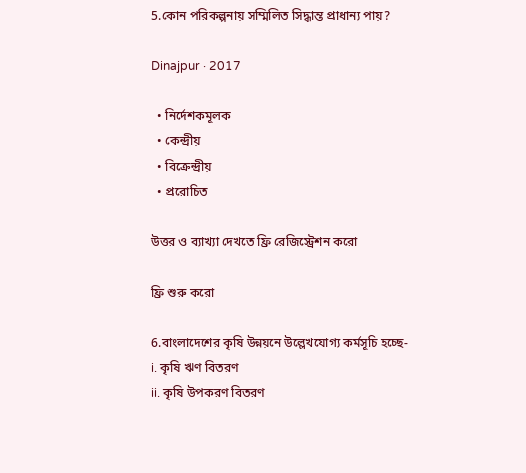5.কোন পরিকল্পনায় সম্মিলিত সিদ্ধান্ত প্রাধান্য পায়?

Dinajpur · 2017

  • নির্দেশকমূলক
  • কেন্দ্রীয়
  • বিক্রেন্দ্রীয়
  • প্ররোচিত

উত্তর ও ব্যাখ্যা দেখতে ফ্রি রেজিস্ট্রেশন করো

ফ্রি শুরু করো

6.বাংলাদেশের কৃষি উন্নয়নে উল্লেখযোগ্য কর্মসূচি হচ্ছে-
i. কৃষি ঋণ বিতরণ
ii. কৃষি উপকরণ বিতরণ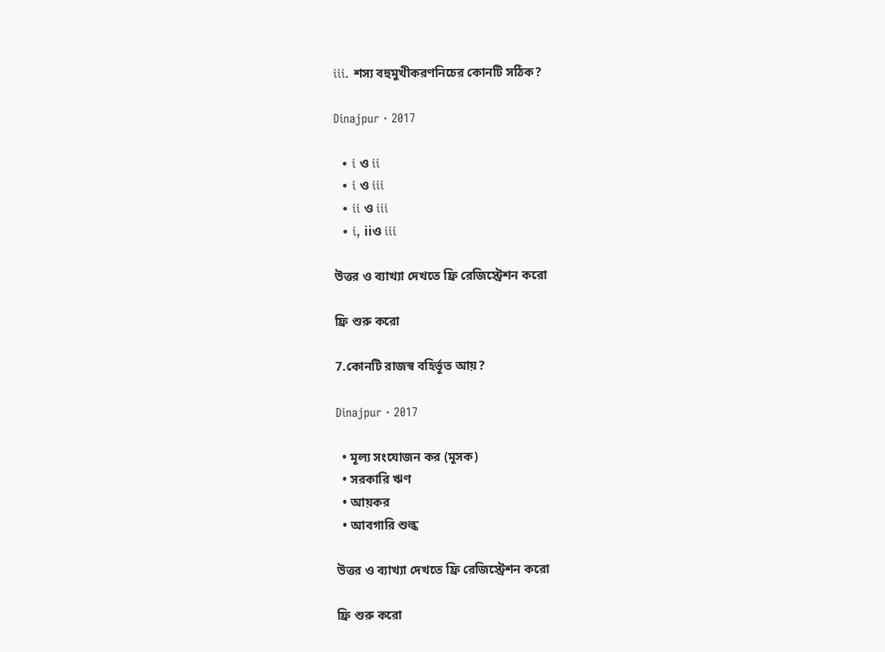iii. শস্য বহুমুখীকরণনিচের কোনটি সঠিক?

Dinajpur · 2017

  • i ও ii
  • i ও iii
  • ii ও iii
  • i, iiও iii

উত্তর ও ব্যাখ্যা দেখতে ফ্রি রেজিস্ট্রেশন করো

ফ্রি শুরু করো

7.কোনটি রাজস্ব বহির্ভূত আয়?

Dinajpur · 2017

  • মূল্য সংযোজন কর (মূসক)
  • সরকারি ঋণ
  • আয়কর
  • আবগারি শুল্ক

উত্তর ও ব্যাখ্যা দেখতে ফ্রি রেজিস্ট্রেশন করো

ফ্রি শুরু করো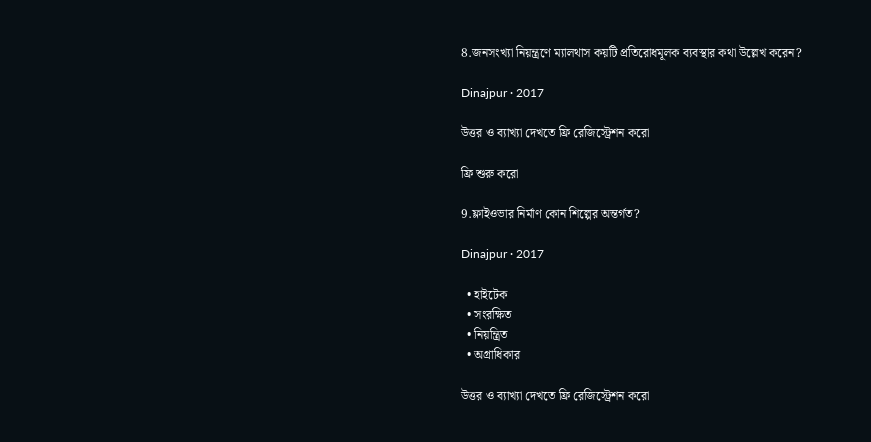8.জনসংখ্যা নিয়ন্ত্রণে ম্যালথাস কয়টি প্রতিরোধমূলক ব্যবস্থার কথা উল্লেখ করেন?

Dinajpur · 2017

উত্তর ও ব্যাখ্যা দেখতে ফ্রি রেজিস্ট্রেশন করো

ফ্রি শুরু করো

9.ফ্লাইওভার নির্মাণ কোন শিল্পের অন্তর্গত?

Dinajpur · 2017

  • হাইটেক
  • সংরক্ষিত
  • নিয়ন্ত্রিত
  • অগ্রাধিকার

উত্তর ও ব্যাখ্যা দেখতে ফ্রি রেজিস্ট্রেশন করো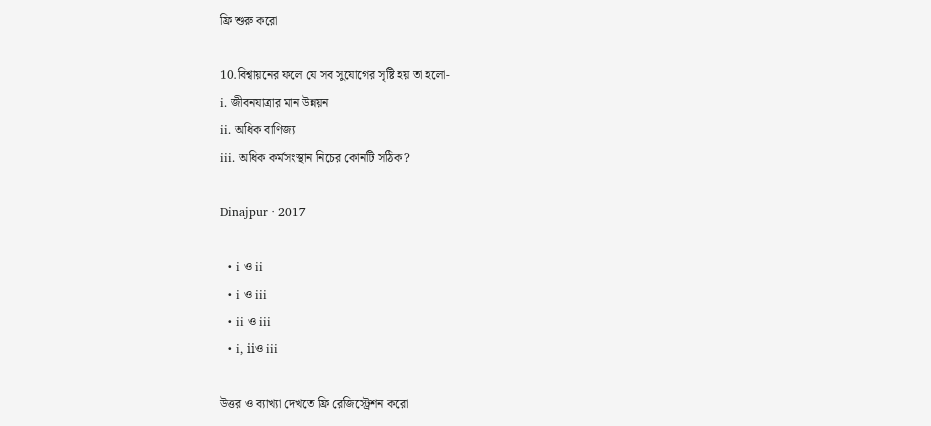ফ্রি শুরু করো

10.বিশ্বায়নের ফলে যে সব সুযোগের সৃষ্টি হয় তা হলো-
i. জীবনযাত্রার মান উন্নয়ন
ii. অধিক বাণিজ্য
iii. অধিক কর্মসংস্থান নিচের কোনটি সঠিক?

Dinajpur · 2017

  • i ও ii
  • i ও iii
  • ii ও iii
  • i, iiও iii

উত্তর ও ব্যাখ্যা দেখতে ফ্রি রেজিস্ট্রেশন করো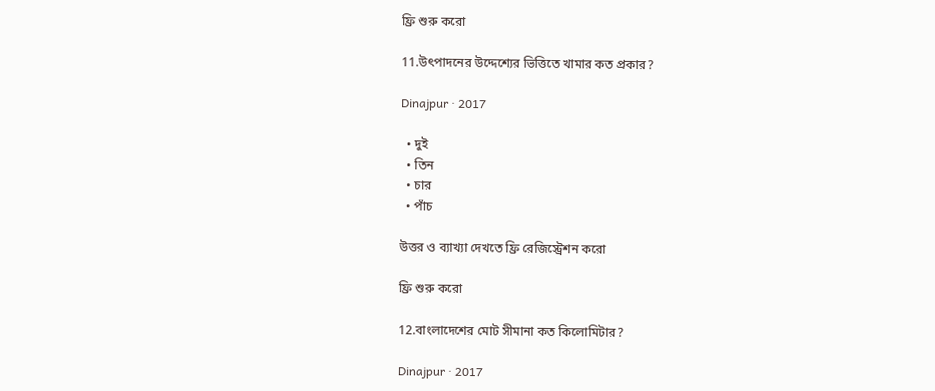ফ্রি শুরু করো

11.উৎপাদনের উদ্দেশ্যের ভিত্তিতে খামার কত প্রকার?

Dinajpur · 2017

  • দুই
  • তিন
  • চার
  • পাঁচ

উত্তর ও ব্যাখ্যা দেখতে ফ্রি রেজিস্ট্রেশন করো

ফ্রি শুরু করো

12.বাংলাদেশের মোট সীমানা কত কিলোমিটার?

Dinajpur · 2017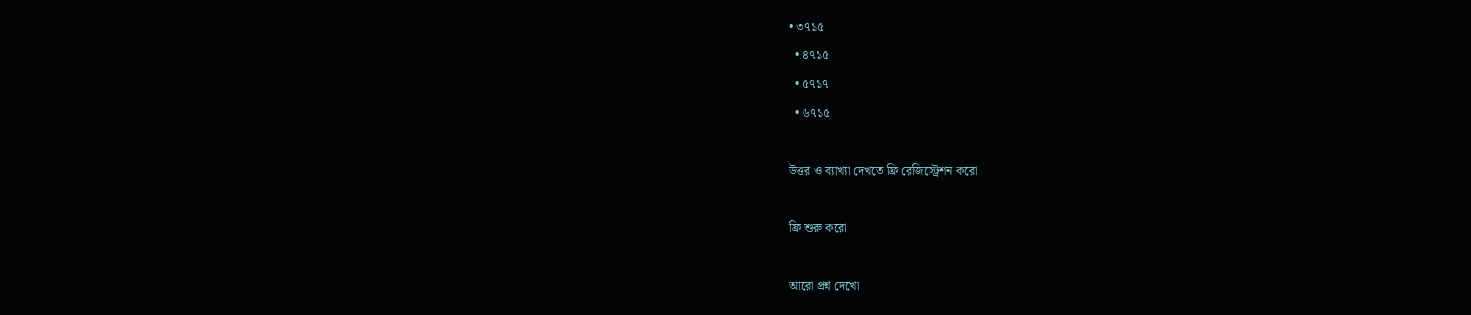• ৩৭১৫
  • ৪৭১৫
  • ৫৭১৭
  • ৬৭১৫

উত্তর ও ব্যাখ্যা দেখতে ফ্রি রেজিস্ট্রেশন করো

ফ্রি শুরু করো

আরো প্রশ্ন দেখো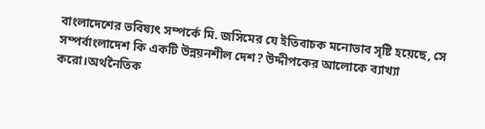বাংলাদেশের ভবিষ্যৎ সম্পর্কে মি. জসিমের যে ইতিবাচক মনোভাব সৃষ্টি হয়েছে, সে সম্পর্বাংলাদেশ কি একটি উন্নয়নশীল দেশ? উদ্দীপকের আলোকে ব্যাখ্যা করো।অর্থনৈতিক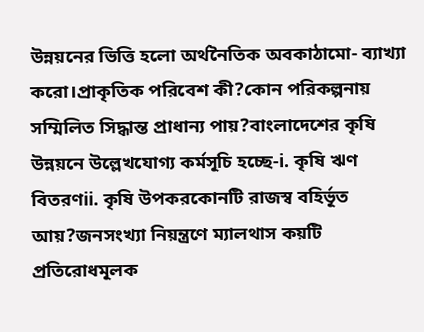উন্নয়নের ভিত্তি হলো অর্থনৈতিক অবকাঠামো- ব্যাখ্যা করো।প্রাকৃতিক পরিবেশ কী?কোন পরিকল্পনায় সম্মিলিত সিদ্ধান্ত প্রাধান্য পায়?বাংলাদেশের কৃষি উন্নয়নে উল্লেখযোগ্য কর্মসূচি হচ্ছে-i. কৃষি ঋণ বিতরণii. কৃষি উপকরকোনটি রাজস্ব বহির্ভূত আয়?জনসংখ্যা নিয়ন্ত্রণে ম্যালথাস কয়টি প্রতিরোধমূলক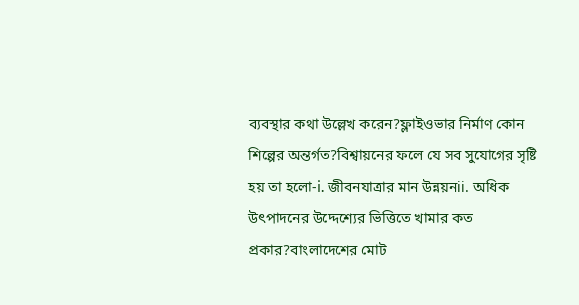ব্যবস্থার কথা উল্লেখ করেন?ফ্লাইওভার নির্মাণ কোন শিল্পের অন্তর্গত?বিশ্বায়নের ফলে যে সব সুযোগের সৃষ্টি হয় তা হলো-i. জীবনযাত্রার মান উন্নয়নii. অধিক উৎপাদনের উদ্দেশ্যের ভিত্তিতে খামার কত প্রকার?বাংলাদেশের মোট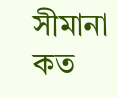সীমানা কত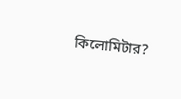কিলোমিটার?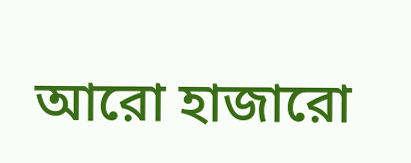আরো হাজারো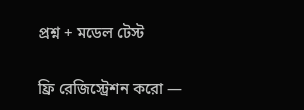প্রশ্ন + মডেল টেস্ট

ফ্রি রেজিস্ট্রেশন করো —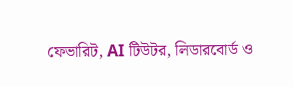ফেভারিট, AI টিউটর, লিডারবোর্ড ও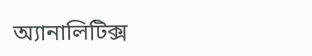অ্যানালিটিক্স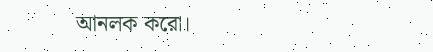আনলক করো।